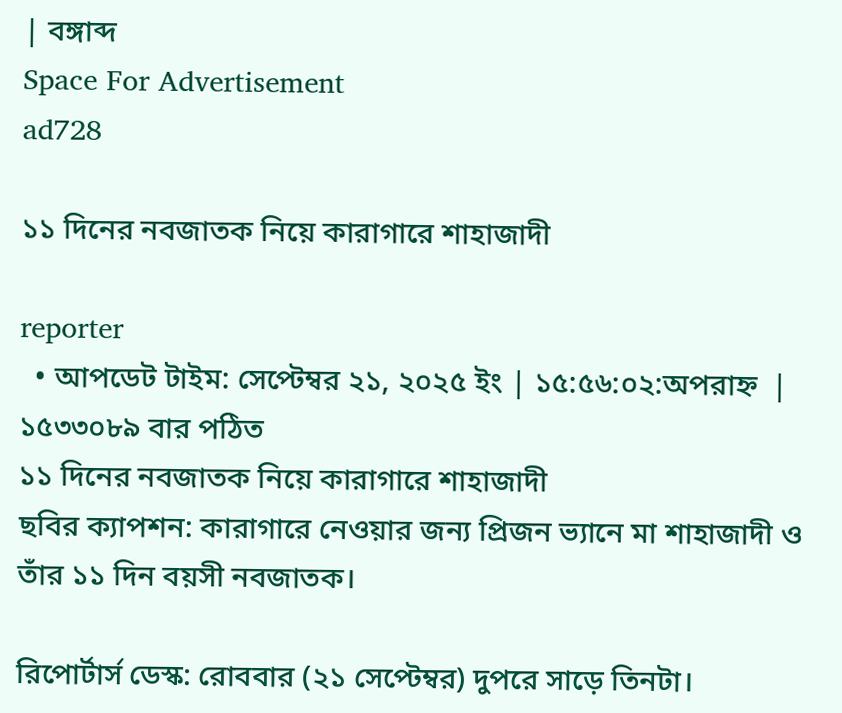| বঙ্গাব্দ
Space For Advertisement
ad728

১১ দিনের নবজাতক নিয়ে কারাগারে শাহাজাদী

reporter
  • আপডেট টাইম: সেপ্টেম্বর ২১, ২০২৫ ইং | ১৫:৫৬:০২:অপরাহ্ন  |  ১৫৩৩০৮৯ বার পঠিত
১১ দিনের নবজাতক নিয়ে কারাগারে শাহাজাদী
ছবির ক্যাপশন: কারাগারে নেওয়ার জন্য প্রিজন ভ্যানে মা শাহাজাদী ও তাঁর ১১ দিন বয়সী নবজাতক।

রিপোর্টার্স ডেস্ক: রোববার (২১ সেপ্টেম্বর) দুপরে সাড়ে তিনটা।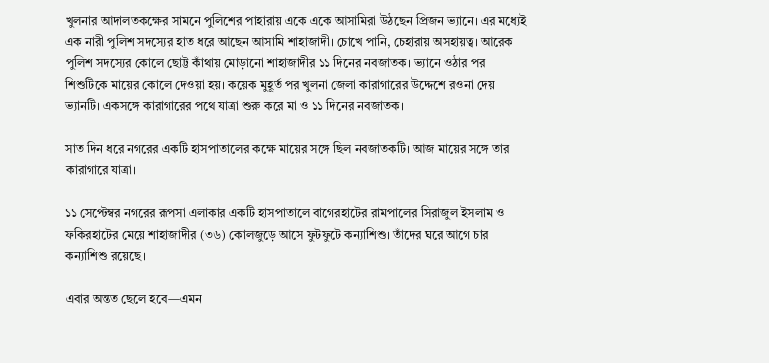খুলনার আদালতকক্ষের সামনে পুলিশের পাহারায় একে একে আসামিরা উঠছেন প্রিজন ভ্যানে। এর মধ্যেই এক নারী পুলিশ সদস্যের হাত ধরে আছেন আসামি শাহাজাদী। চোখে পানি, চেহারায় অসহায়ত্ব। আরেক পুলিশ সদস্যের কোলে ছোট্ট কাঁথায় মোড়ানো শাহাজাদীর ১১ দিনের নবজাতক। ভ্যানে ওঠার পর শিশুটিকে মায়ের কোলে দেওয়া হয়। কয়েক মুহূর্ত পর খুলনা জেলা কারাগারের উদ্দেশে রওনা দেয় ভ্যানটি। একসঙ্গে কারাগারের পথে যাত্রা শুরু করে মা ও ১১ দিনের নবজাতক।

সাত দিন ধরে নগরের একটি হাসপাতালের কক্ষে মায়ের সঙ্গে ছিল নবজাতকটি। আজ মায়ের সঙ্গে তার কারাগারে যাত্রা।

১১ সেপ্টেম্বর নগরের রূপসা এলাকার একটি হাসপাতালে বাগেরহাটের রামপালের সিরাজুল ইসলাম ও ফকিরহাটের মেয়ে শাহাজাদীর (৩৬) কোলজুড়ে আসে ফুটফুটে কন্যাশিশু। তাঁদের ঘরে আগে চার কন্যাশিশু রয়েছে।

এবার অন্তত ছেলে হবে—এমন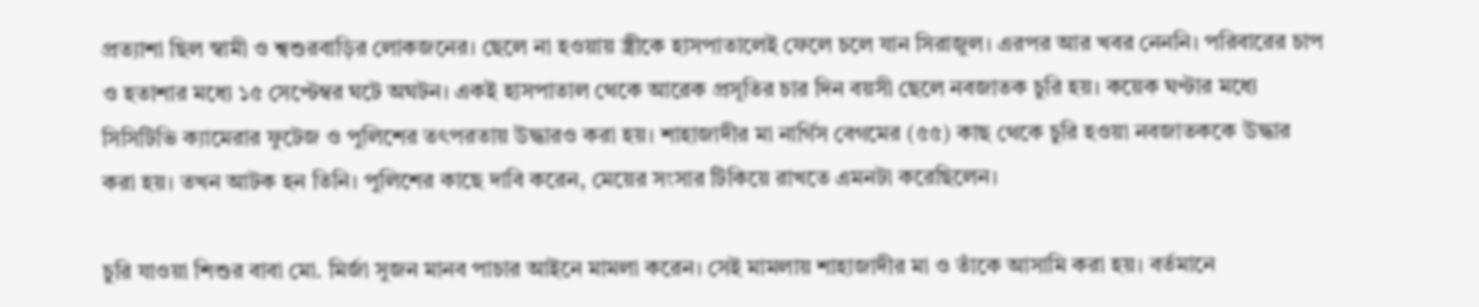প্রত্যাশা ছিল স্বামী ও শ্বশুরবাড়ির লোকজনের। ছেলে না হওয়ায় স্ত্রীকে হাসপাতালেই ফেলে চলে যান সিরাজুল। এরপর আর খবর নেননি। পরিবারের চাপ ও হতাশার মধ্যে ১৫ সেপ্টেম্বর ঘটে অঘটন। একই হাসপাতাল থেকে আরেক প্রসূতির চার দিন বয়সী ছেলে নবজাতক চুরি হয়। কয়েক ঘণ্টার মধ্যে সিসিটিভি ক্যামেরার ফুটেজ ও পুলিশের তৎপরতায় উদ্ধারও করা হয়। শাহাজাদীর মা নার্গিস বেগমের (৫৫) কাছ থেকে চুরি হওয়া নবজাতককে উদ্ধার করা হয়। তখন আটক হন তিনি। পুলিশের কাছে দাবি করেন, মেয়ের সংসার টিকিয়ে রাখতে এমনটা করেছিলেন।

চুরি যাওয়া শিশুর বাবা মো. মির্জা সুজন মানব পাচার আইনে মামলা করেন। সেই মামলায় শাহাজাদীর মা ও তাঁকে আসামি করা হয়। বর্তমানে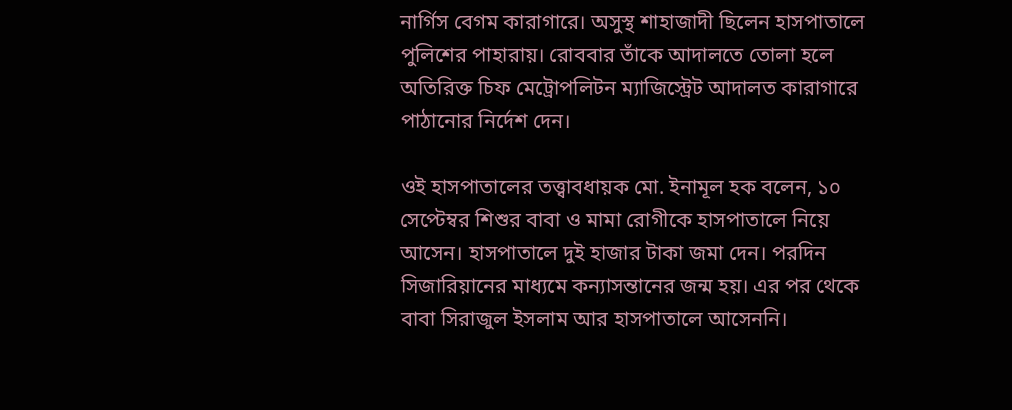নার্গিস বেগম কারাগারে। অসুস্থ শাহাজাদী ছিলেন হাসপাতালে পুলিশের পাহারায়। রোববার তাঁকে আদালতে তোলা হলে অতিরিক্ত চিফ মেট্রোপলিটন ম্যাজিস্ট্রেট আদালত কারাগারে পাঠানোর নির্দেশ দেন।

ওই হাসপাতালের তত্ত্বাবধায়ক মো. ইনামূল হক বলেন, ১০ সেপ্টেম্বর শিশুর বাবা ও মামা রোগীকে হাসপাতালে নিয়ে আসেন। হাসপাতালে দুই হাজার টাকা জমা দেন। পরদিন সিজারিয়ানের মাধ্যমে কন্যাসন্তানের জন্ম হয়। এর পর থেকে বাবা সিরাজুল ইসলাম আর হাসপাতালে আসেননি।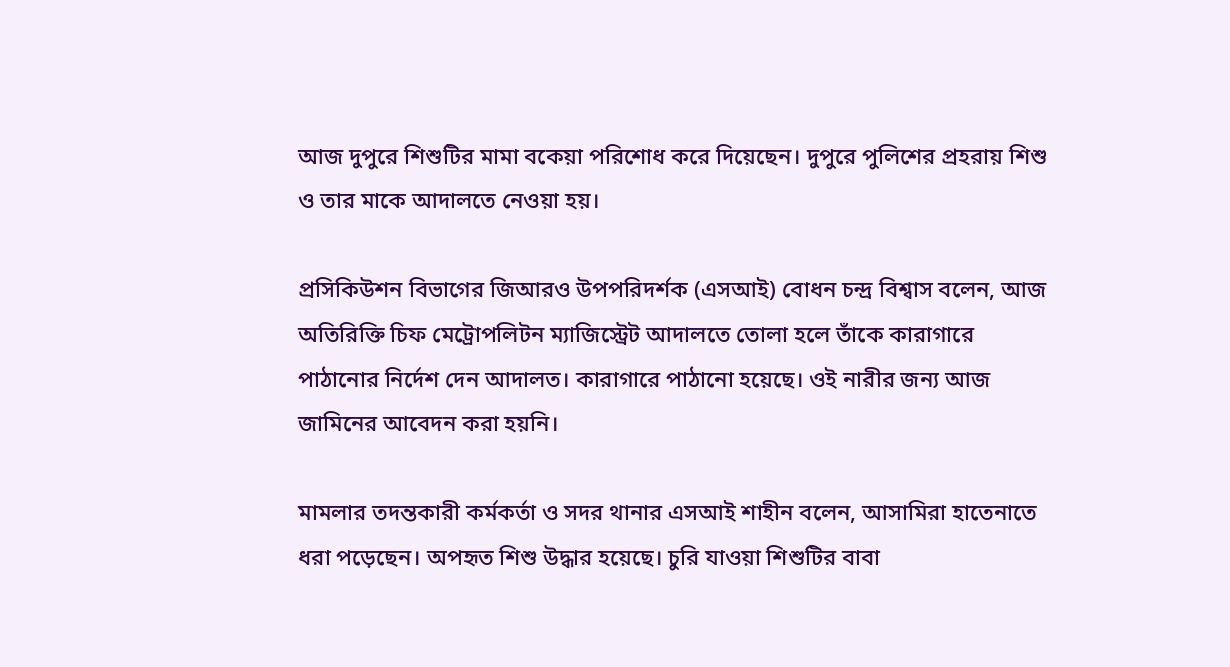আজ দুপুরে শিশুটির মামা বকেয়া পরিশোধ করে দিয়েছেন। দুপুরে পুলিশের প্রহরায় শিশু ও তার মাকে আদালতে নেওয়া হয়।

প্রসিকিউশন বিভাগের জিআরও উপপরিদর্শক (এসআই) বোধন চন্দ্র বিশ্বাস বলেন, আজ অতিরিক্তি চিফ মেট্রোপলিটন ম্যাজিস্ট্রেট আদালতে তোলা হলে তাঁকে কারাগারে পাঠানোর নির্দেশ দেন আদালত। কারাগারে পাঠানো হয়েছে। ওই নারীর জন্য আজ জামিনের আবেদন করা হয়নি।

মামলার তদন্তকারী কর্মকর্তা ও সদর থানার এসআই শাহীন বলেন, আসামিরা হাতেনাতে ধরা পড়েছেন। অপহৃত শিশু উদ্ধার হয়েছে। চুরি যাওয়া শিশুটির বাবা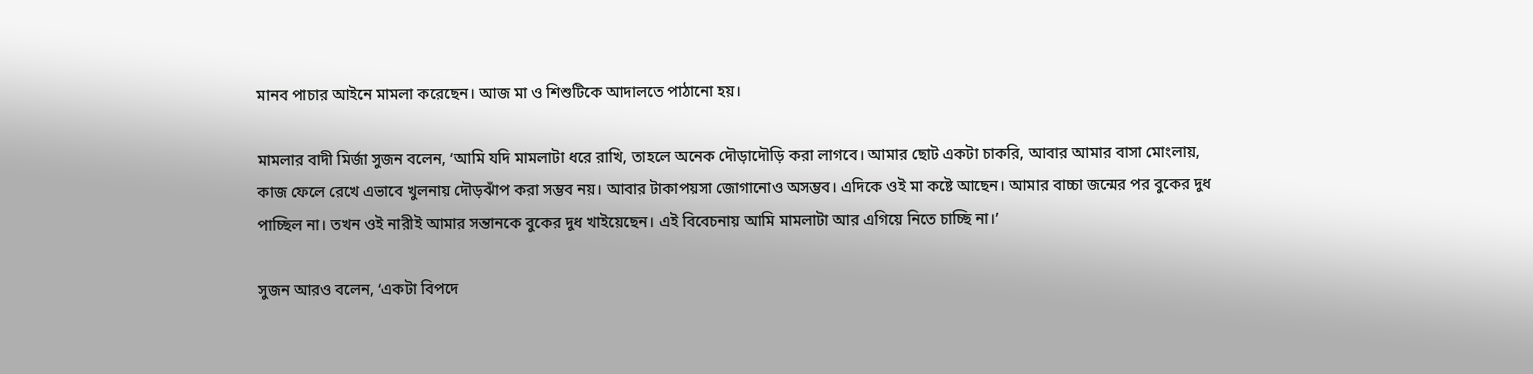মানব পাচার আইনে মামলা করেছেন। আজ মা ও শিশুটিকে আদালতে পাঠানো হয়।

মামলার বাদী মির্জা সুজন বলেন, ‘আমি যদি মামলাটা ধরে রাখি, তাহলে অনেক দৌড়াদৌড়ি করা লাগবে। আমার ছোট একটা চাকরি, আবার আমার বাসা মোংলায়, কাজ ফেলে রেখে এভাবে খুলনায় দৌড়ঝাঁপ করা সম্ভব নয়। আবার টাকাপয়সা জোগানোও অসম্ভব। এদিকে ওই মা কষ্টে আছেন। আমার বাচ্চা জন্মের পর বুকের দুধ পাচ্ছিল না। তখন ওই নারীই আমার সন্তানকে বুকের দুধ খাইয়েছেন। এই বিবেচনায় আমি মামলাটা আর এগিয়ে নিতে চাচ্ছি না।’

সুজন আরও বলেন, ‘একটা বিপদে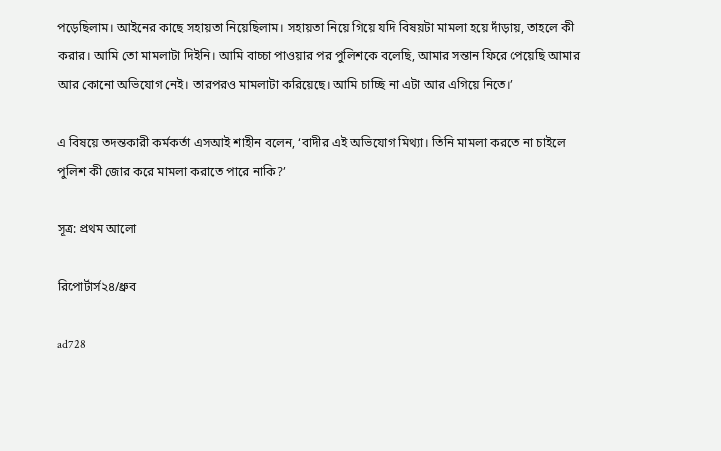পড়েছিলাম। আইনের কাছে সহায়তা নিয়েছিলাম। সহায়তা নিয়ে গিয়ে যদি বিষয়টা মামলা হয়ে দাঁড়ায়, তাহলে কী করার। আমি তো মামলাটা দিইনি। আমি বাচ্চা পাওয়ার পর পুলিশকে বলেছি, আমার সন্তান ফিরে পেয়েছি আমার আর কোনো অভিযোগ নেই। তারপরও মামলাটা করিয়েছে। আমি চাচ্ছি না এটা আর এগিয়ে নিতে।’

এ বিষয়ে তদন্তকারী কর্মকর্তা এসআই শাহীন বলেন, ‘বাদীর এই অভিযোগ মিথ্যা। তিনি মামলা করতে না চাইলে পুলিশ কী জোর করে মামলা করাতে পারে নাকি?’

সূত্র: প্রথম আলো

রিপোর্টার্স২৪/ধ্রুব

ad728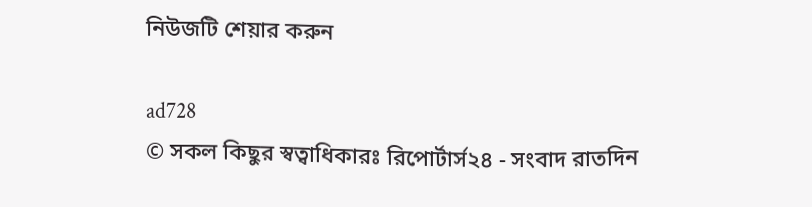নিউজটি শেয়ার করুন

ad728
© সকল কিছুর স্বত্বাধিকারঃ রিপোর্টার্স২৪ - সংবাদ রাতদিন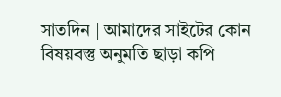সাতদিন | আমাদের সাইটের কোন বিষয়বস্তু অনুমতি ছাড়া কপি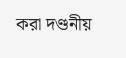করা দণ্ডনীয়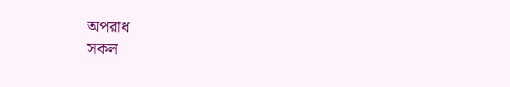অপরাধ
সকল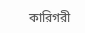কারিগরী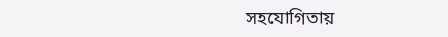সহযোগিতায়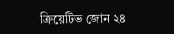ক্রিয়েটিভ জোন ২৪